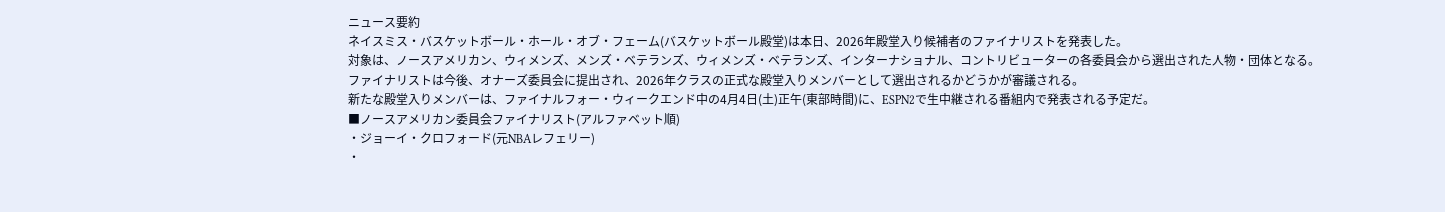ニュース要約
ネイスミス・バスケットボール・ホール・オブ・フェーム(バスケットボール殿堂)は本日、2026年殿堂入り候補者のファイナリストを発表した。
対象は、ノースアメリカン、ウィメンズ、メンズ・ベテランズ、ウィメンズ・ベテランズ、インターナショナル、コントリビューターの各委員会から選出された人物・団体となる。
ファイナリストは今後、オナーズ委員会に提出され、2026年クラスの正式な殿堂入りメンバーとして選出されるかどうかが審議される。
新たな殿堂入りメンバーは、ファイナルフォー・ウィークエンド中の4月4日(土)正午(東部時間)に、ESPN2で生中継される番組内で発表される予定だ。
■ノースアメリカン委員会ファイナリスト(アルファベット順)
・ジョーイ・クロフォード(元NBAレフェリー)
・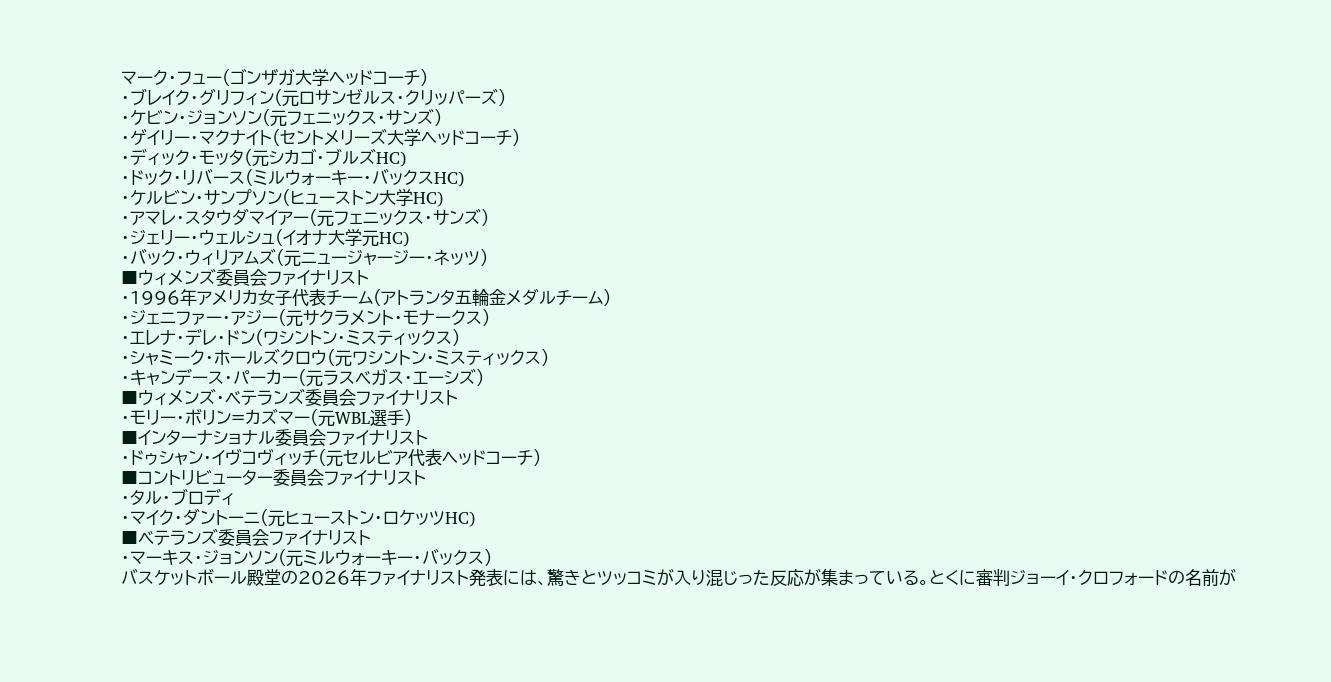マーク・フュー(ゴンザガ大学ヘッドコーチ)
・ブレイク・グリフィン(元ロサンゼルス・クリッパーズ)
・ケビン・ジョンソン(元フェニックス・サンズ)
・ゲイリー・マクナイト(セントメリーズ大学ヘッドコーチ)
・ディック・モッタ(元シカゴ・ブルズHC)
・ドック・リバース(ミルウォーキー・バックスHC)
・ケルビン・サンプソン(ヒューストン大学HC)
・アマレ・スタウダマイアー(元フェニックス・サンズ)
・ジェリー・ウェルシュ(イオナ大学元HC)
・バック・ウィリアムズ(元ニュージャージー・ネッツ)
■ウィメンズ委員会ファイナリスト
・1996年アメリカ女子代表チーム(アトランタ五輪金メダルチーム)
・ジェニファー・アジー(元サクラメント・モナークス)
・エレナ・デレ・ドン(ワシントン・ミスティックス)
・シャミーク・ホールズクロウ(元ワシントン・ミスティックス)
・キャンデース・パーカー(元ラスベガス・エーシズ)
■ウィメンズ・ベテランズ委員会ファイナリスト
・モリー・ボリン=カズマー(元WBL選手)
■インターナショナル委員会ファイナリスト
・ドゥシャン・イヴコヴィッチ(元セルビア代表ヘッドコーチ)
■コントリビューター委員会ファイナリスト
・タル・ブロディ
・マイク・ダントーニ(元ヒューストン・ロケッツHC)
■ベテランズ委員会ファイナリスト
・マーキス・ジョンソン(元ミルウォーキー・バックス)
バスケットボール殿堂の2026年ファイナリスト発表には、驚きとツッコミが入り混じった反応が集まっている。とくに審判ジョーイ・クロフォードの名前が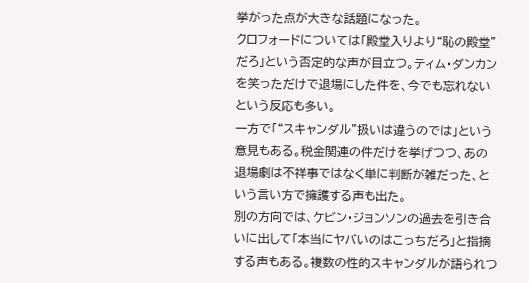挙がった点が大きな話題になった。
クロフォードについては「殿堂入りより“恥の殿堂”だろ」という否定的な声が目立つ。ティム・ダンカンを笑っただけで退場にした件を、今でも忘れないという反応も多い。
一方で「“スキャンダル”扱いは違うのでは」という意見もある。税金関連の件だけを挙げつつ、あの退場劇は不祥事ではなく単に判断が雑だった、という言い方で擁護する声も出た。
別の方向では、ケビン・ジョンソンの過去を引き合いに出して「本当にヤバいのはこっちだろ」と指摘する声もある。複数の性的スキャンダルが語られつ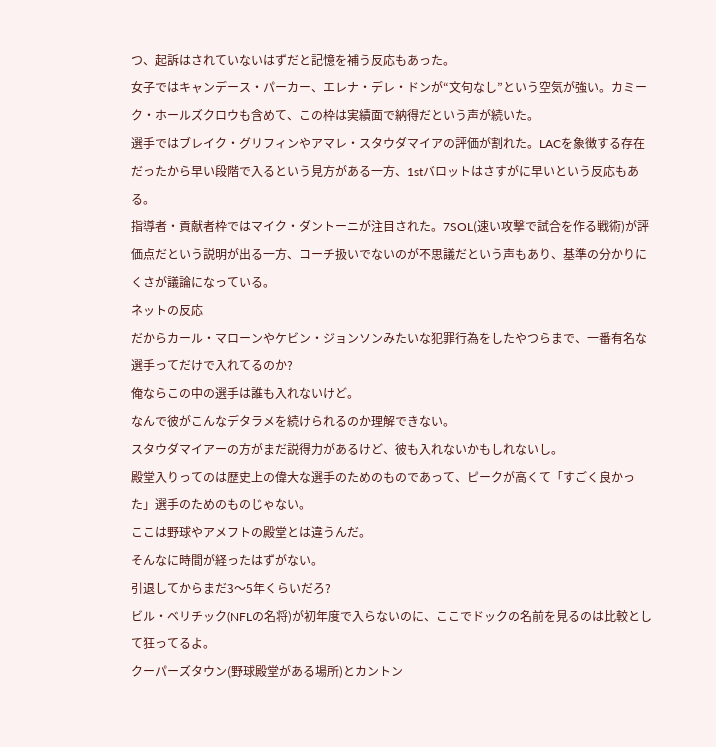つ、起訴はされていないはずだと記憶を補う反応もあった。
女子ではキャンデース・パーカー、エレナ・デレ・ドンが“文句なし”という空気が強い。カミーク・ホールズクロウも含めて、この枠は実績面で納得だという声が続いた。
選手ではブレイク・グリフィンやアマレ・スタウダマイアの評価が割れた。LACを象徴する存在だったから早い段階で入るという見方がある一方、1stバロットはさすがに早いという反応もある。
指導者・貢献者枠ではマイク・ダントーニが注目された。7SOL(速い攻撃で試合を作る戦術)が評価点だという説明が出る一方、コーチ扱いでないのが不思議だという声もあり、基準の分かりにくさが議論になっている。
ネットの反応
だからカール・マローンやケビン・ジョンソンみたいな犯罪行為をしたやつらまで、一番有名な選手ってだけで入れてるのか?
俺ならこの中の選手は誰も入れないけど。
なんで彼がこんなデタラメを続けられるのか理解できない。
スタウダマイアーの方がまだ説得力があるけど、彼も入れないかもしれないし。
殿堂入りってのは歴史上の偉大な選手のためのものであって、ピークが高くて「すごく良かった」選手のためのものじゃない。
ここは野球やアメフトの殿堂とは違うんだ。
そんなに時間が経ったはずがない。
引退してからまだ3〜5年くらいだろ?
ビル・ベリチック(NFLの名将)が初年度で入らないのに、ここでドックの名前を見るのは比較として狂ってるよ。
クーパーズタウン(野球殿堂がある場所)とカントン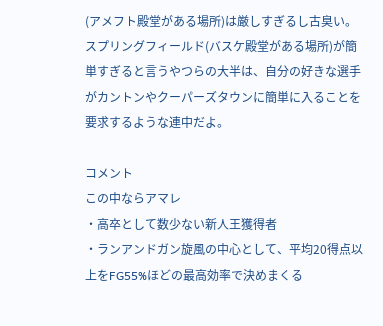(アメフト殿堂がある場所)は厳しすぎるし古臭い。
スプリングフィールド(バスケ殿堂がある場所)が簡単すぎると言うやつらの大半は、自分の好きな選手がカントンやクーパーズタウンに簡単に入ることを要求するような連中だよ。

コメント
この中ならアマレ
・高卒として数少ない新人王獲得者
・ランアンドガン旋風の中心として、平均20得点以上をFG55%ほどの最高効率で決めまくる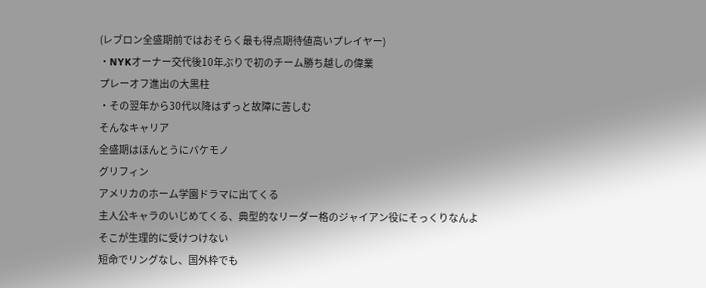(レブロン全盛期前ではおそらく最も得点期待値高いプレイヤー)
・NYKオーナー交代後10年ぶりで初のチーム勝ち越しの偉業
プレーオフ進出の大黒柱
・その翌年から30代以降はずっと故障に苦しむ
そんなキャリア
全盛期はほんとうにバケモノ
グリフィン
アメリカのホーム学園ドラマに出てくる
主人公キャラのいじめてくる、典型的なリーダー格のジャイアン役にそっくりなんよ
そこが生理的に受けつけない
短命でリングなし、国外枠でも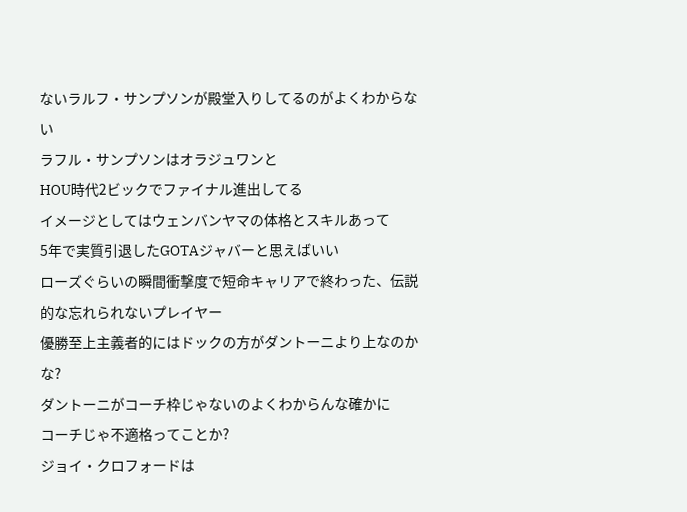ないラルフ・サンプソンが殿堂入りしてるのがよくわからない
ラフル・サンプソンはオラジュワンと
HOU時代2ビックでファイナル進出してる
イメージとしてはウェンバンヤマの体格とスキルあって
5年で実質引退したGOTAジャバーと思えばいい
ローズぐらいの瞬間衝撃度で短命キャリアで終わった、伝説的な忘れられないプレイヤー
優勝至上主義者的にはドックの方がダントーニより上なのかな?
ダントーニがコーチ枠じゃないのよくわからんな確かに
コーチじゃ不適格ってことか?
ジョイ・クロフォードは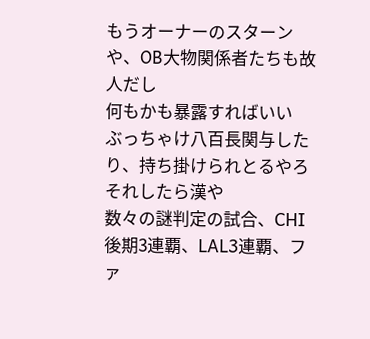もうオーナーのスターンや、OB大物関係者たちも故人だし
何もかも暴露すればいい
ぶっちゃけ八百長関与したり、持ち掛けられとるやろ
それしたら漢や
数々の謎判定の試合、CHI後期3連覇、LAL3連覇、ファ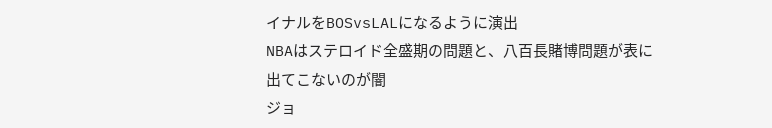イナルをBOSvsLALになるように演出
NBAはステロイド全盛期の問題と、八百長賭博問題が表に出てこないのが闇
ジョ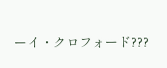ーイ・クロフォード???